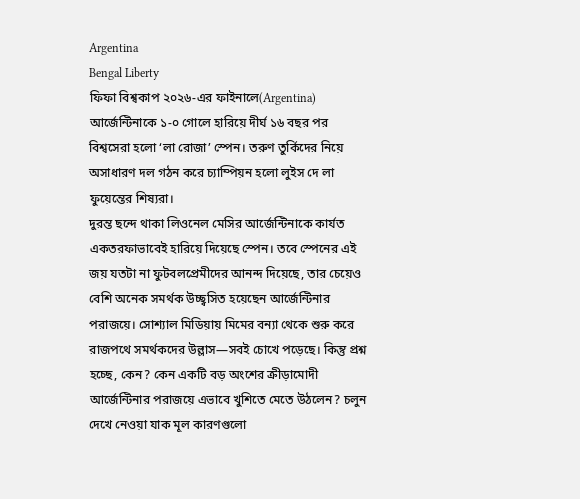Argentina
Bengal Liberty
ফিফা বিশ্বকাপ ২০২৬-এর ফাইনালে(Argentina) আর্জেন্টিনাকে ১-০ গোলে হারিয়ে দীর্ঘ ১৬ বছর পর বিশ্বসেরা হলো ‘লা রোজা’ স্পেন। তরুণ তুর্কিদের নিয়ে অসাধারণ দল গঠন করে চ্যাম্পিয়ন হলো লুইস দে লা ফুয়েন্তের শিষ্যরা।
দুরন্ত ছন্দে থাকা লিওনেল মেসির আর্জেন্টিনাকে কার্যত একতরফাভাবেই হারিয়ে দিয়েছে স্পেন। তবে স্পেনের এই জয় যতটা না ফুটবলপ্রেমীদের আনন্দ দিয়েছে, তার চেয়েও বেশি অনেক সমর্থক উচ্ছ্বসিত হয়েছেন আর্জেন্টিনার পরাজয়ে। সোশ্যাল মিডিয়ায় মিমের বন্যা থেকে শুরু করে রাজপথে সমর্থকদের উল্লাস—সবই চোখে পড়েছে। কিন্তু প্রশ্ন হচ্ছে, কেন? কেন একটি বড় অংশের ক্রীড়ামোদী আর্জেন্টিনার পরাজয়ে এভাবে খুশিতে মেতে উঠলেন? চলুন দেখে নেওয়া যাক মূল কারণগুলো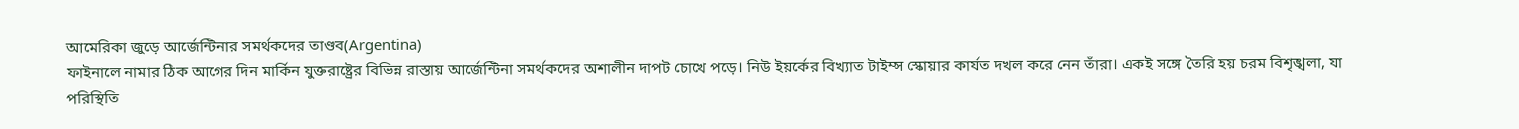আমেরিকা জুড়ে আর্জেন্টিনার সমর্থকদের তাণ্ডব(Argentina)
ফাইনালে নামার ঠিক আগের দিন মার্কিন যুক্তরাষ্ট্রের বিভিন্ন রাস্তায় আর্জেন্টিনা সমর্থকদের অশালীন দাপট চোখে পড়ে। নিউ ইয়র্কের বিখ্যাত টাইম্স স্কোয়ার কার্যত দখল করে নেন তাঁরা। একই সঙ্গে তৈরি হয় চরম বিশৃঙ্খলা, যা পরিস্থিতি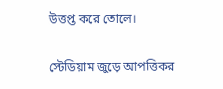উত্তপ্ত করে তোলে।

স্টেডিয়াম জুড়ে আপত্তিকর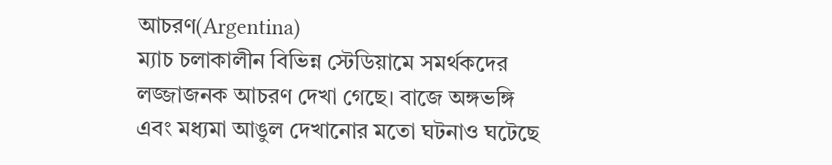আচরণ(Argentina)
ম্যাচ চলাকালীন বিভিন্ন স্টেডিয়ামে সমর্থকদের লজ্জাজনক আচরণ দেখা গেছে। বাজে অঙ্গভঙ্গি এবং মধ্যমা আঙুল দেখানোর মতো ঘটনাও ঘটেছে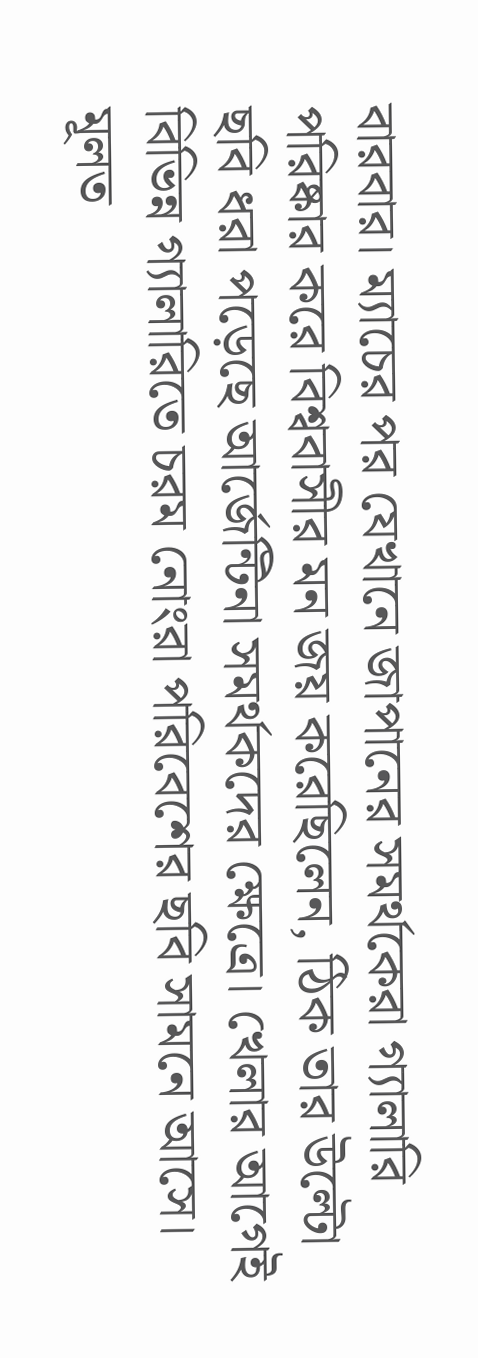বারবার। ম্যাচের পর যেখানে জাপানের সমর্থকেরা গ্যালারি পরিষ্কার করে বিশ্ববাসীর মন জয় করেছিলেন, ঠিক তার উল্টো ছবি ধরা পড়েছে আর্জেন্টিনা সমর্থকদের ক্ষেত্রে। খেলার আগেই বিভিন্ন গ্যালারিতে চরম নোংরা পরিবেশের ছবি সামনে আসে। মূলত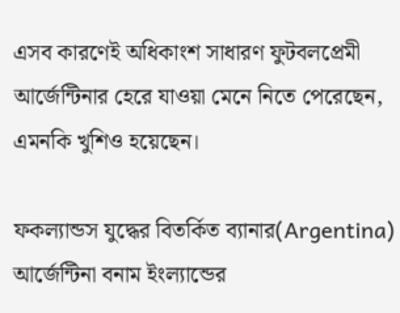এসব কারণেই অধিকাংশ সাধারণ ফুটবলপ্রেমী আর্জেন্টিনার হেরে যাওয়া মেনে নিতে পেরেছেন, এমনকি খুশিও হয়েছেন।

ফকল্যান্ডস যুদ্ধের বিতর্কিত ব্যানার(Argentina)
আর্জেন্টিনা বনাম ইংল্যান্ডের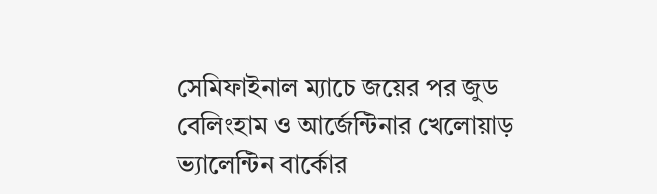সেমিফাইনাল ম্যাচে জয়ের পর জুড বেলিংহাম ও আর্জেন্টিনার খেলোয়াড় ভ্যালেন্টিন বার্কোর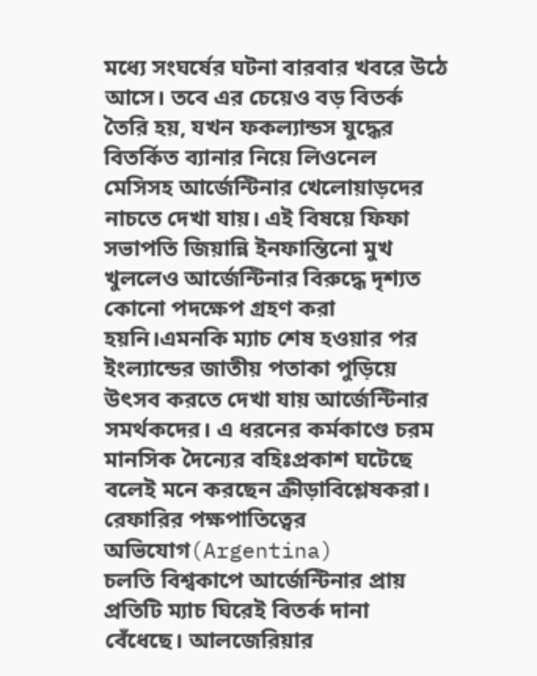মধ্যে সংঘর্ষের ঘটনা বারবার খবরে উঠে আসে। তবে এর চেয়েও বড় বিতর্ক তৈরি হয়, যখন ফকল্যান্ডস যুদ্ধের বিতর্কিত ব্যানার নিয়ে লিওনেল মেসিসহ আর্জেন্টিনার খেলোয়াড়দের নাচতে দেখা যায়। এই বিষয়ে ফিফা সভাপতি জিয়ান্নি ইনফান্তিনো মুখ খুললেও আর্জেন্টিনার বিরুদ্ধে দৃশ্যত কোনো পদক্ষেপ গ্রহণ করা হয়নি।এমনকি ম্যাচ শেষ হওয়ার পর ইংল্যান্ডের জাতীয় পতাকা পুড়িয়ে উৎসব করতে দেখা যায় আর্জেন্টিনার সমর্থকদের। এ ধরনের কর্মকাণ্ডে চরম মানসিক দৈন্যের বহিঃপ্রকাশ ঘটেছে বলেই মনে করছেন ক্রীড়াবিশ্লেষকরা।
রেফারির পক্ষপাতিত্বের অভিযোগ(Argentina)
চলতি বিশ্বকাপে আর্জেন্টিনার প্রায় প্রতিটি ম্যাচ ঘিরেই বিতর্ক দানা বেঁধেছে। আলজেরিয়ার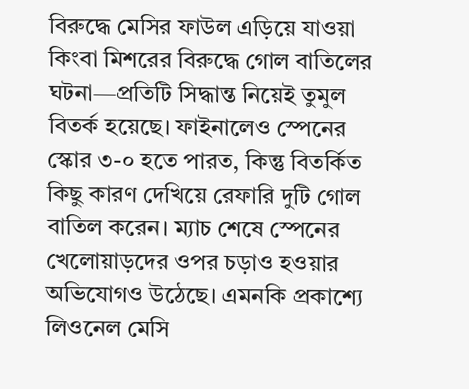বিরুদ্ধে মেসির ফাউল এড়িয়ে যাওয়া কিংবা মিশরের বিরুদ্ধে গোল বাতিলের ঘটনা—প্রতিটি সিদ্ধান্ত নিয়েই তুমুল বিতর্ক হয়েছে। ফাইনালেও স্পেনের স্কোর ৩-০ হতে পারত, কিন্তু বিতর্কিত কিছু কারণ দেখিয়ে রেফারি দুটি গোল বাতিল করেন। ম্যাচ শেষে স্পেনের খেলোয়াড়দের ওপর চড়াও হওয়ার অভিযোগও উঠেছে। এমনকি প্রকাশ্যে লিওনেল মেসি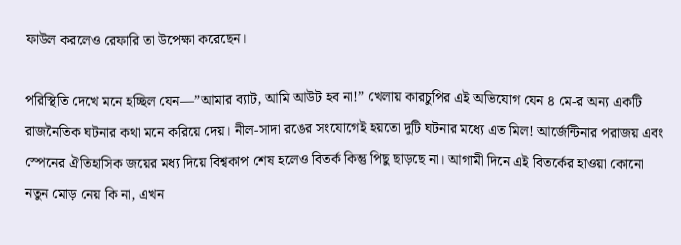ফাউল করলেও রেফারি তা উপেক্ষা করেছেন।

পরিস্থিতি দেখে মনে হচ্ছিল যেন—”আমার ব্যাট, আমি আউট হব না!” খেলায় কারচুপির এই অভিযোগ যেন ৪ মে-র অন্য একটি রাজনৈতিক ঘটনার কথা মনে করিয়ে দেয়। নীল-সাদা রঙের সংযোগেই হয়তো দুটি ঘটনার মধ্যে এত মিল! আর্জেন্টিনার পরাজয় এবং স্পেনের ঐতিহাসিক জয়ের মধ্য দিয়ে বিশ্বকাপ শেষ হলেও বিতর্ক কিন্তু পিছু ছাড়ছে না। আগামী দিনে এই বিতর্কের হাওয়া কোনো নতুন মোড় নেয় কি না, এখন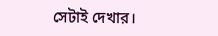সেটাই দেখার।